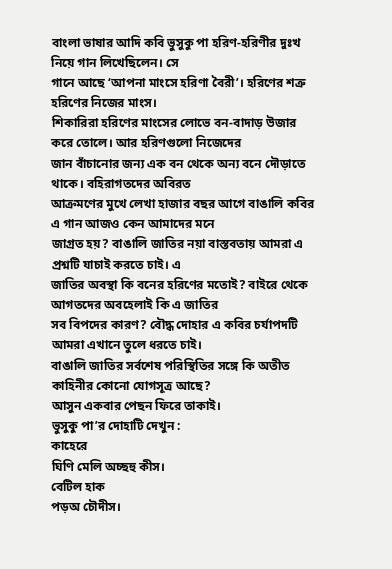বাংলা ভাষার আদি কবি ভুসুকু পা হরিণ-হরিণীর দুঃখ নিয়ে গান লিখেছিলেন। সে
গানে আছে ‘আপনা মাংসে হরিণা বৈরী’। হরিণের শত্রু হরিণের নিজের মাংস।
শিকারিরা হরিণের মাংসের লোভে বন-বাদাড় উজার করে তোলে। আর হরিণগুলো নিজেদের
জান বাঁচানোর জন্য এক বন থেকে অন্য বনে দৌড়াতে থাকে। বহিরাগতদের অবিরত
আক্রমণের মুখে লেখা হাজার বছর আগে বাঙালি কবির এ গান আজও কেন আমাদের মনে
জাগ্রত হয়? বাঙালি জাতির নয়া বাস্তবতায় আমরা এ প্রশ্নটি যাচাই করতে চাই। এ
জাতির অবস্থা কি বনের হরিণের মতোই? বাইরে থেকে আগতদের অবহেলাই কি এ জাতির
সব বিপদের কারণ? বৌদ্ধ দোহার এ কবির চর্যাপদটি আমরা এখানে তুলে ধরতে চাই।
বাঙালি জাতির সর্বশেষ পরিস্থিতির সঙ্গে কি অতীত কাহিনীর কোনো যোগসূত্র আছে?
আসুন একবার পেছন ফিরে তাকাই।
ভুসুকু পা’র দোহাটি দেখুন :
কাহেরে
ঘিণি মেলি অচ্ছহু কীস।
বেটিল হাক
পড়অ চৌদীস।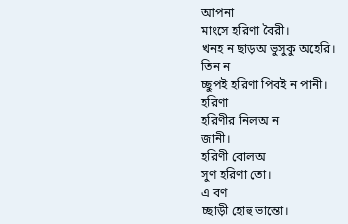আপনা
মাংসে হরিণা বৈরী।
খনহ ন ছাড়অ ভুসুকু অহেরি।
তিন ন
চ্ছুপই হরিণা পিবই ন পানী।
হরিণা
হরিণীর নিলঅ ন
জানী।
হরিণী বোলঅ
সুণ হরিণা তো।
এ বণ
চ্ছাড়ী হোহু ভান্তো।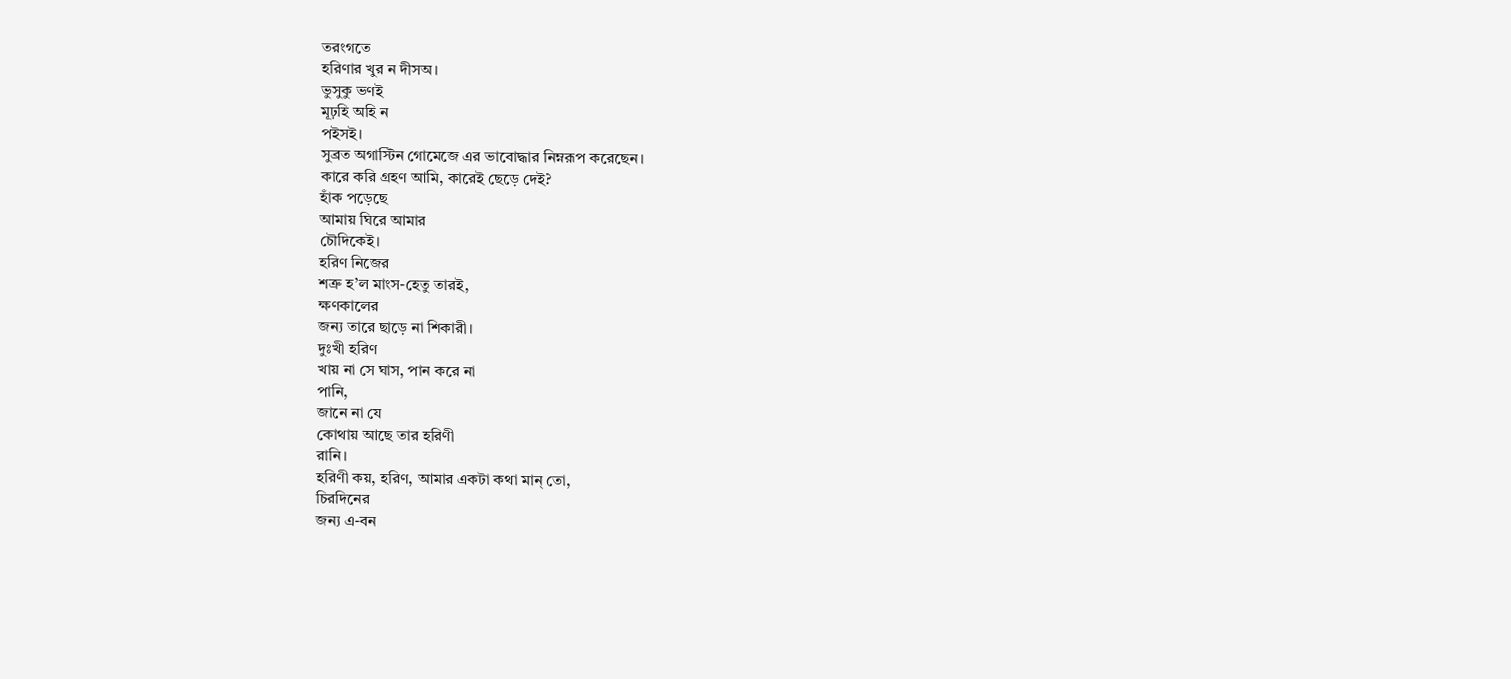তরংগতে
হরিণার খুর ন দীসঅ।
ভুসুকু ভণই
মূঢ়হি অহি ন
পইসই।
সুব্রত অগাস্টিন গোমেজে এর ভাবোদ্ধার নিম্নরূপ করেছেন।
কারে করি গ্রহণ আমি, কারেই ছেড়ে দেই?
হাঁক পড়েছে
আমায় ঘিরে আমার
চৌদিকেই।
হরিণ নিজের
শত্রু হ’ল মাংস-হেতু তারই,
ক্ষণকালের
জন্য তারে ছাড়ে না শিকারী।
দুঃখী হরিণ
খায় না সে ঘাস, পান করে না
পানি,
জানে না যে
কোথায় আছে তার হরিণী
রানি।
হরিণী কয়, হরিণ, আমার একটা কথা মান্ তো,
চিরদিনের
জন্য এ-বন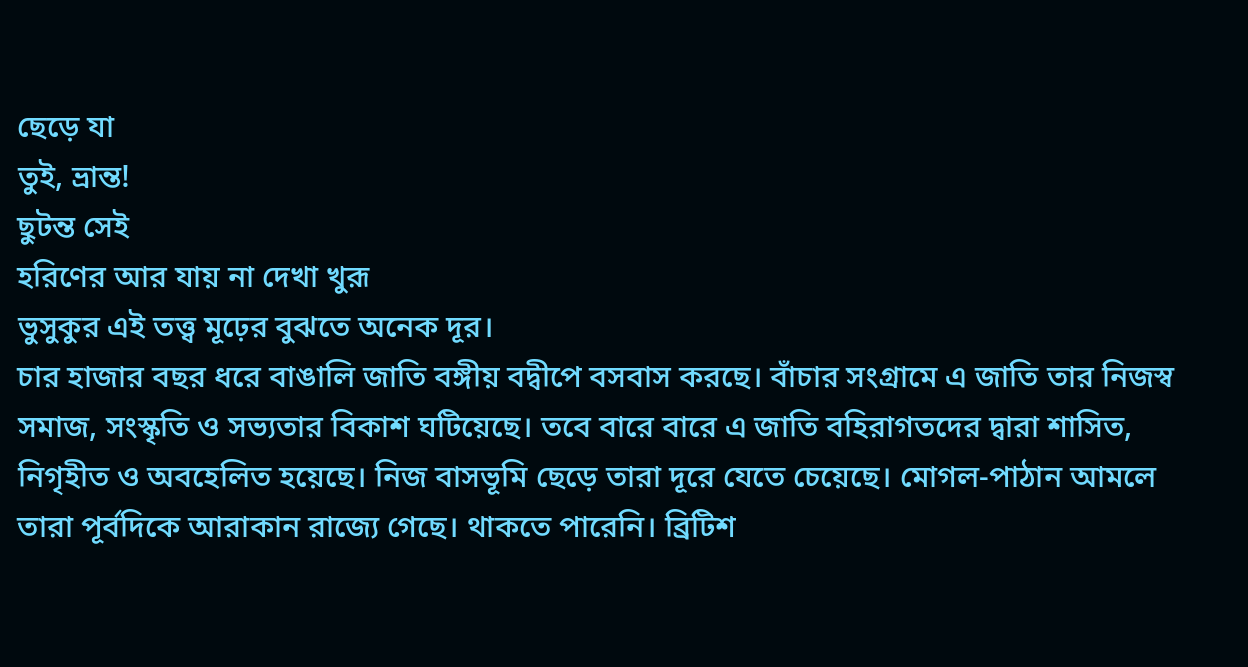ছেড়ে যা
তুই, ভ্রান্ত!
ছুটন্ত সেই
হরিণের আর যায় না দেখা খুরূ
ভুসুকুর এই তত্ত্ব মূঢ়ের বুঝতে অনেক দূর।
চার হাজার বছর ধরে বাঙালি জাতি বঙ্গীয় বদ্বীপে বসবাস করছে। বাঁচার সংগ্রামে এ জাতি তার নিজস্ব সমাজ, সংস্কৃতি ও সভ্যতার বিকাশ ঘটিয়েছে। তবে বারে বারে এ জাতি বহিরাগতদের দ্বারা শাসিত, নিগৃহীত ও অবহেলিত হয়েছে। নিজ বাসভূমি ছেড়ে তারা দূরে যেতে চেয়েছে। মোগল-পাঠান আমলে তারা পূর্বদিকে আরাকান রাজ্যে গেছে। থাকতে পারেনি। ব্রিটিশ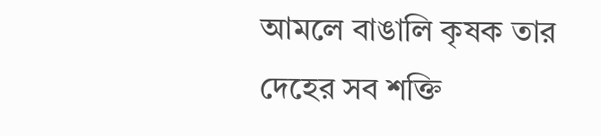আমলে বাঙালি কৃষক তার দেহের সব শক্তি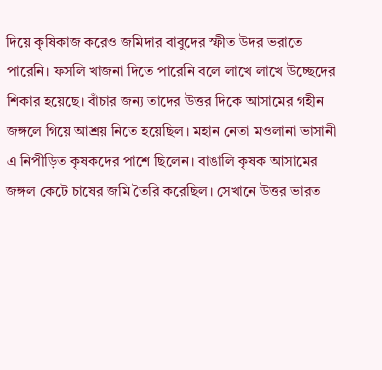দিয়ে কৃষিকাজ করেও জমিদার বাবুদের স্ফীত উদর ভরাতে পারেনি। ফসলি খাজনা দিতে পারেনি বলে লাখে লাখে উচ্ছেদের শিকার হয়েছে। বাঁচার জন্য তাদের উত্তর দিকে আসামের গহীন জঙ্গলে গিয়ে আশ্রয় নিতে হয়েছিল। মহান নেতা মওলানা ভাসানী এ নিপীড়িত কৃষকদের পাশে ছিলেন। বাঙালি কৃষক আসামের জঙ্গল কেটে চাষের জমি তৈরি করেছিল। সেখানে উত্তর ভারত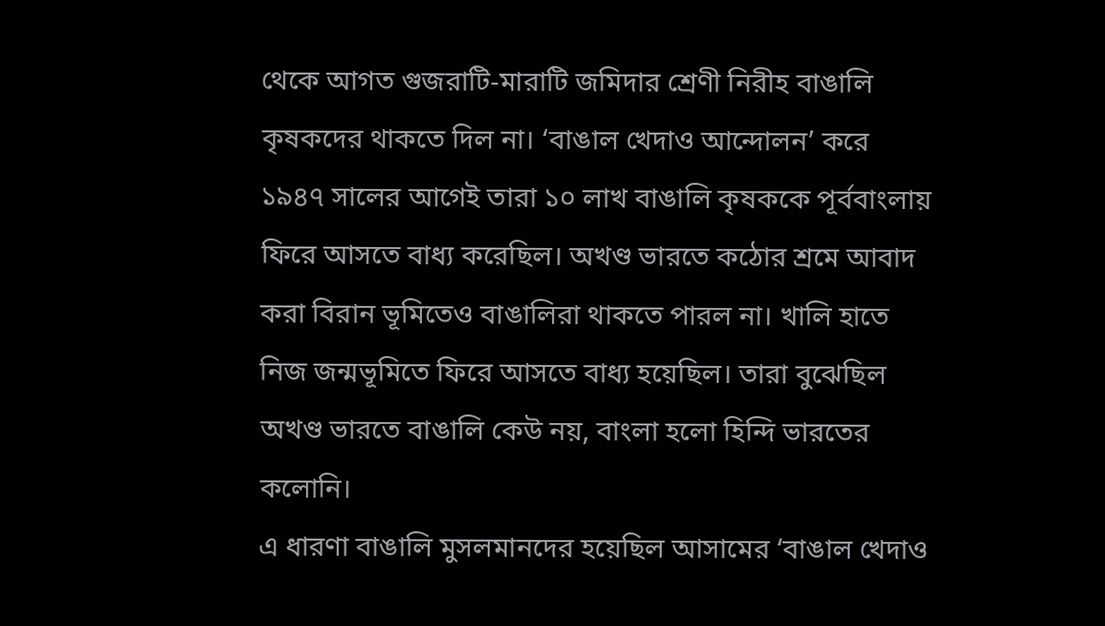থেকে আগত গুজরাটি-মারাটি জমিদার শ্রেণী নিরীহ বাঙালি কৃষকদের থাকতে দিল না। ‘বাঙাল খেদাও আন্দোলন’ করে ১৯৪৭ সালের আগেই তারা ১০ লাখ বাঙালি কৃষককে পূর্ববাংলায় ফিরে আসতে বাধ্য করেছিল। অখণ্ড ভারতে কঠোর শ্রমে আবাদ করা বিরান ভূমিতেও বাঙালিরা থাকতে পারল না। খালি হাতে নিজ জন্মভূমিতে ফিরে আসতে বাধ্য হয়েছিল। তারা বুঝেছিল অখণ্ড ভারতে বাঙালি কেউ নয়, বাংলা হলো হিন্দি ভারতের কলোনি।
এ ধারণা বাঙালি মুসলমানদের হয়েছিল আসামের ‘বাঙাল খেদাও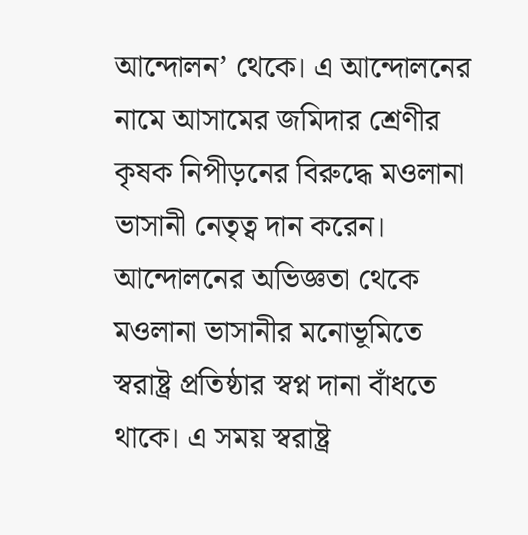আন্দোলন’ থেকে। এ আন্দোলনের নামে আসামের জমিদার শ্রেণীর কৃষক নিপীড়নের বিরুদ্ধে মওলানা ভাসানী নেতৃত্ব দান করেন। আন্দোলনের অভিজ্ঞতা থেকে মওলানা ভাসানীর মনোভূমিতে স্বরাষ্ট্র প্রতিষ্ঠার স্বপ্ন দানা বাঁধতে থাকে। এ সময় স্বরাষ্ট্র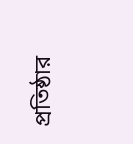প্রতিষ্ঠার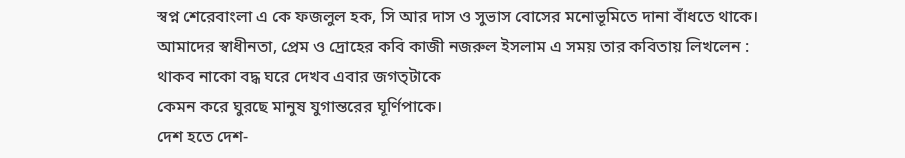স্বপ্ন শেরেবাংলা এ কে ফজলুল হক, সি আর দাস ও সুভাস বোসের মনোভূমিতে দানা বাঁধতে থাকে।
আমাদের স্বাধীনতা, প্রেম ও দ্রোহের কবি কাজী নজরুল ইসলাম এ সময় তার কবিতায় লিখলেন :
থাকব নাকো বদ্ধ ঘরে দেখব এবার জগত্টাকে
কেমন করে ঘুরছে মানুষ যুগান্তরের ঘূর্ণিপাকে।
দেশ হতে দেশ-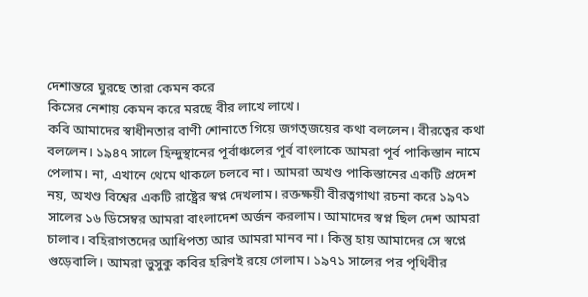দেশান্তরে ঘুরছে তারা কেমন করে
কিসের নেশায় কেমন করে মরছে বীর লাখে লাখে।
কবি আমাদের স্বাধীনতার বাণী শোনাতে গিয়ে জগত্জয়ের কথা বললেন। বীরত্বের কথা বললেন। ১৯৪৭ সালে হিন্দুস্থানের পূর্বাঞ্চলের পূর্ব বাংলাকে আমরা পূর্ব পাকিস্তান নামে পেলাম। না, এখানে থেমে থাকলে চলবে না। আমরা অখণ্ড পাকিস্তানের একটি প্রদেশ নয়, অখণ্ড বিশ্বের একটি রাষ্ট্রের স্বপ্ন দেখলাম। রক্তক্ষয়ী বীরত্বগাথা রচনা করে ১৯৭১ সালের ১৬ ডিসেম্বর আমরা বাংলাদেশ অর্জন করলাম। আমাদের স্বপ্ন ছিল দেশ আমরা চালাব। বহিরাগতদের আধিপত্য আর আমরা মানব না। কিন্তু হায় আমাদের সে স্বপ্নে গুড়েবালি। আমরা ভুসুকু কবির হরিণই রয়ে গেলাম। ১৯৭১ সালের পর পৃথিবীর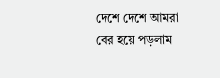দেশে দেশে আমরা বের হয়ে পড়লাম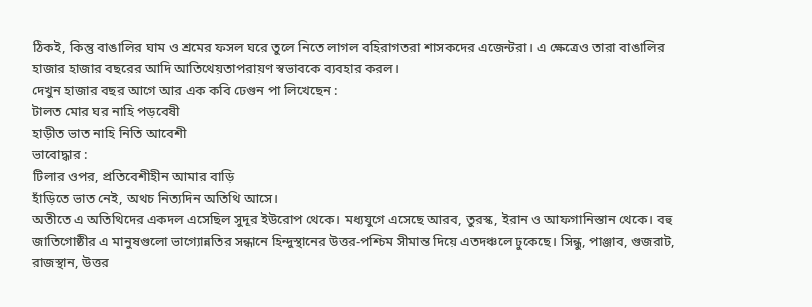ঠিকই, কিন্তু বাঙালির ঘাম ও শ্রমের ফসল ঘরে তুলে নিতে লাগল বহিরাগতরা শাসকদের এজেন্টরা। এ ক্ষেত্রেও তারা বাঙালির হাজার হাজার বছরের আদি আতিথেয়তাপরায়ণ স্বভাবকে ব্যবহার করল।
দেখুন হাজার বছর আগে আর এক কবি ঢেগুন পা লিখেছেন :
টালত মোর ঘর নাহি পড়বেষী
হাড়ীত ভাত নাহি নিতি আবেশী
ভাবোদ্ধার :
টিলার ওপর, প্রতিবেশীহীন আমার বাড়ি
হাঁড়িতে ভাত নেই, অথচ নিত্যদিন অতিথি আসে।
অতীতে এ অতিথিদের একদল এসেছিল সুদূর ইউরোপ থেকে। মধ্যযুগে এসেছে আরব, তুরস্ক, ইরান ও আফগানিস্তান থেকে। বহু জাতিগোষ্ঠীর এ মানুষগুলো ভাগ্যোন্নতির সন্ধানে হিন্দুস্থানের উত্তর-পশ্চিম সীমান্ত দিয়ে এতদঞ্চলে ঢুকেছে। সিন্ধু, পাঞ্জাব, গুজরাট, রাজস্থান, উত্তর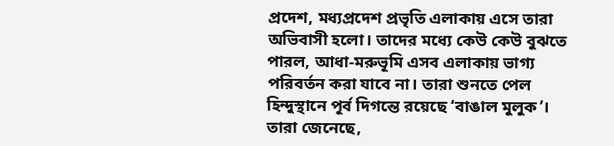প্রদেশ, মধ্যপ্রদেশ প্রভৃতি এলাকায় এসে তারা অভিবাসী হলো। তাদের মধ্যে কেউ কেউ বুঝতে পারল, আধা-মরুভূমি এসব এলাকায় ভাগ্য পরিবর্তন করা যাবে না। তারা শুনতে পেল হিন্দুস্থানে পূর্ব দিগন্তে রয়েছে ‘বাঙাল মুলুক’। তারা জেনেছে,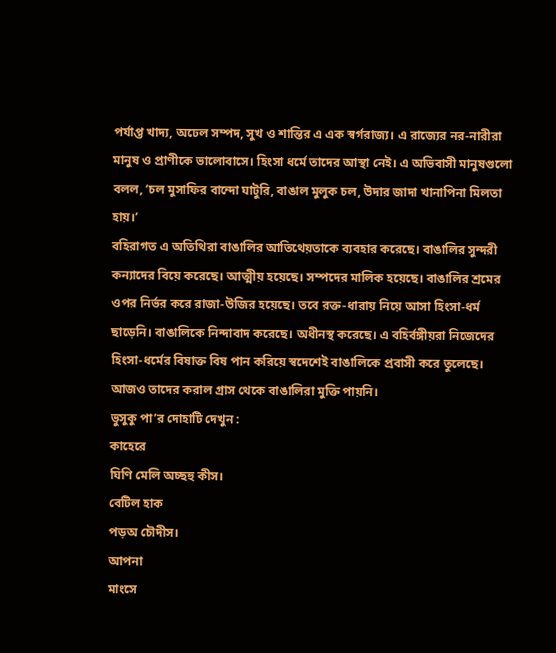পর্যাপ্ত খাদ্য, অঢেল সম্পদ, সুখ ও শান্তির এ এক স্বর্গরাজ্য। এ রাজ্যের নর-নারীরা মানুষ ও প্রাণীকে ভালোবাসে। হিংসা ধর্মে তাদের আস্থা নেই। এ অভিবাসী মানুষগুলো বলল, ‘চল মুসাফির বান্দো ঘাটুরি, বাঙাল মুলুক চল, উদার জাদা খানাপিনা মিলতা হায়।’
বহিরাগত এ অতিথিরা বাঙালির আতিথেয়তাকে ব্যবহার করেছে। বাঙালির সুন্দরী কন্যাদের বিয়ে করেছে। আত্মীয় হয়েছে। সম্পদের মালিক হয়েছে। বাঙালির শ্রমের ওপর নির্ভর করে রাজা-উজির হয়েছে। তবে রক্ত-ধারায় নিয়ে আসা হিংসা-ধর্ম ছাড়েনি। বাঙালিকে নিন্দাবাদ করেছে। অধীনস্থ করেছে। এ বহির্বঙ্গীয়রা নিজেদের হিংসা-ধর্মের বিষাক্ত বিষ পান করিয়ে স্বদেশেই বাঙালিকে প্রবাসী করে তুলেছে। আজও তাদের করাল গ্রাস থেকে বাঙালিরা মুক্তি পায়নি।
ভুসুকু পা’র দোহাটি দেখুন :
কাহেরে
ঘিণি মেলি অচ্ছহু কীস।
বেটিল হাক
পড়অ চৌদীস।
আপনা
মাংসে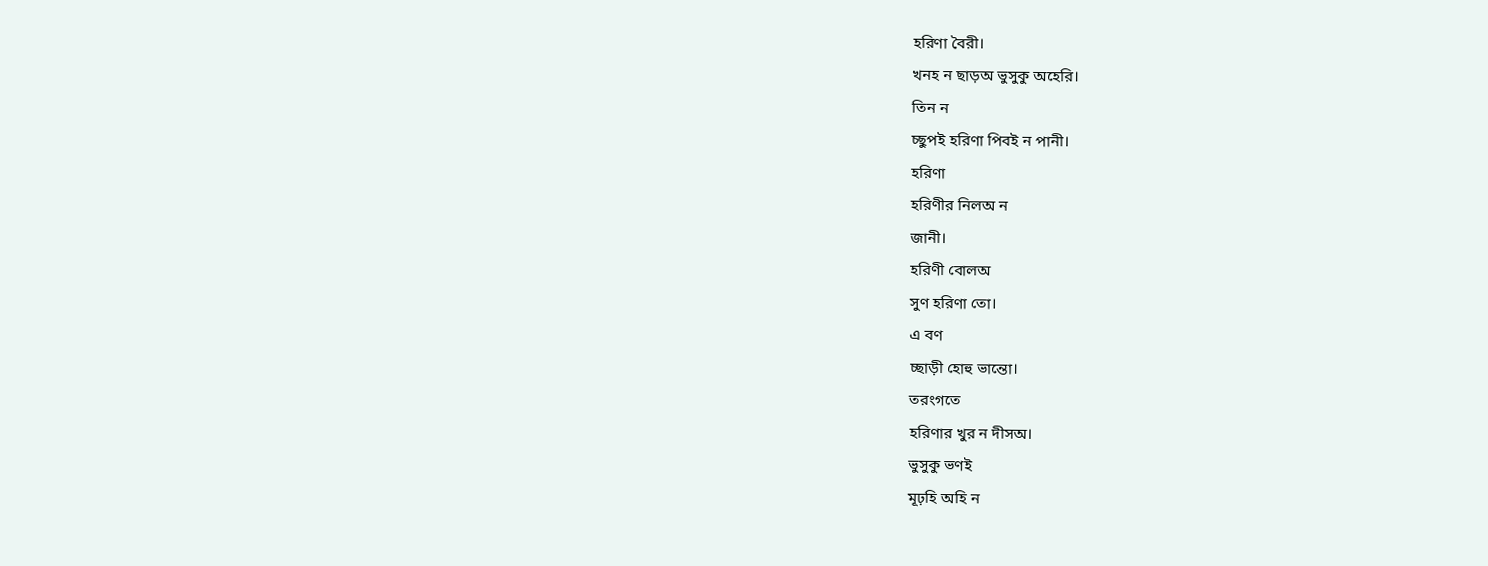হরিণা বৈরী।
খনহ ন ছাড়অ ভুসুকু অহেরি।
তিন ন
চ্ছুপই হরিণা পিবই ন পানী।
হরিণা
হরিণীর নিলঅ ন
জানী।
হরিণী বোলঅ
সুণ হরিণা তো।
এ বণ
চ্ছাড়ী হোহু ভান্তো।
তরংগতে
হরিণার খুর ন দীসঅ।
ভুসুকু ভণই
মূঢ়হি অহি ন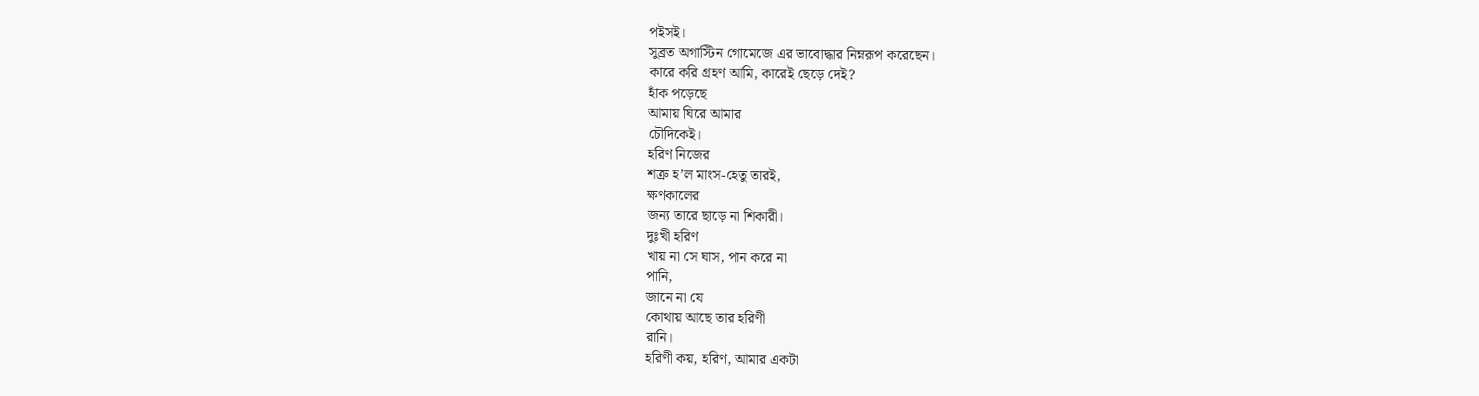পইসই।
সুব্রত অগাস্টিন গোমেজে এর ভাবোদ্ধার নিম্নরূপ করেছেন।
কারে করি গ্রহণ আমি, কারেই ছেড়ে দেই?
হাঁক পড়েছে
আমায় ঘিরে আমার
চৌদিকেই।
হরিণ নিজের
শত্রু হ’ল মাংস-হেতু তারই,
ক্ষণকালের
জন্য তারে ছাড়ে না শিকারী।
দুঃখী হরিণ
খায় না সে ঘাস, পান করে না
পানি,
জানে না যে
কোথায় আছে তার হরিণী
রানি।
হরিণী কয়, হরিণ, আমার একটা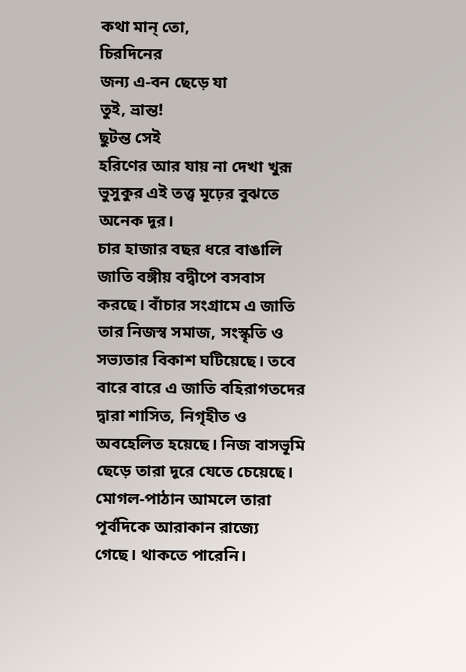কথা মান্ তো,
চিরদিনের
জন্য এ-বন ছেড়ে যা
তুই, ভ্রান্ত!
ছুটন্ত সেই
হরিণের আর যায় না দেখা খুরূ
ভুসুকুর এই তত্ত্ব মূঢ়ের বুঝতে অনেক দূর।
চার হাজার বছর ধরে বাঙালি জাতি বঙ্গীয় বদ্বীপে বসবাস করছে। বাঁচার সংগ্রামে এ জাতি তার নিজস্ব সমাজ, সংস্কৃতি ও সভ্যতার বিকাশ ঘটিয়েছে। তবে বারে বারে এ জাতি বহিরাগতদের দ্বারা শাসিত, নিগৃহীত ও অবহেলিত হয়েছে। নিজ বাসভূমি ছেড়ে তারা দূরে যেতে চেয়েছে। মোগল-পাঠান আমলে তারা পূর্বদিকে আরাকান রাজ্যে গেছে। থাকতে পারেনি।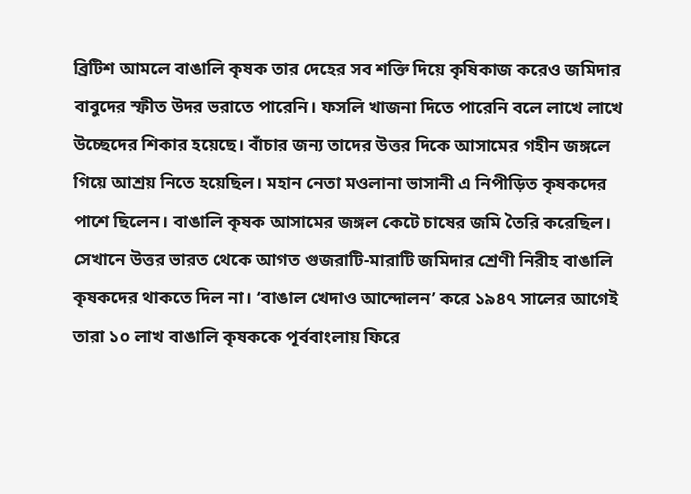ব্রিটিশ আমলে বাঙালি কৃষক তার দেহের সব শক্তি দিয়ে কৃষিকাজ করেও জমিদার বাবুদের স্ফীত উদর ভরাতে পারেনি। ফসলি খাজনা দিতে পারেনি বলে লাখে লাখে উচ্ছেদের শিকার হয়েছে। বাঁচার জন্য তাদের উত্তর দিকে আসামের গহীন জঙ্গলে গিয়ে আশ্রয় নিতে হয়েছিল। মহান নেতা মওলানা ভাসানী এ নিপীড়িত কৃষকদের পাশে ছিলেন। বাঙালি কৃষক আসামের জঙ্গল কেটে চাষের জমি তৈরি করেছিল। সেখানে উত্তর ভারত থেকে আগত গুজরাটি-মারাটি জমিদার শ্রেণী নিরীহ বাঙালি কৃষকদের থাকতে দিল না। ‘বাঙাল খেদাও আন্দোলন’ করে ১৯৪৭ সালের আগেই তারা ১০ লাখ বাঙালি কৃষককে পূর্ববাংলায় ফিরে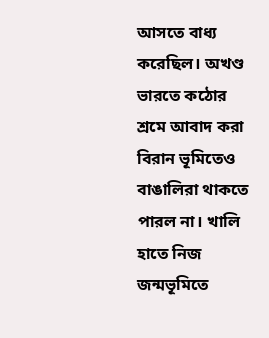আসতে বাধ্য করেছিল। অখণ্ড ভারতে কঠোর শ্রমে আবাদ করা বিরান ভূমিতেও বাঙালিরা থাকতে পারল না। খালি হাতে নিজ জন্মভূমিতে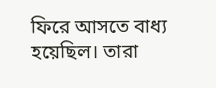ফিরে আসতে বাধ্য হয়েছিল। তারা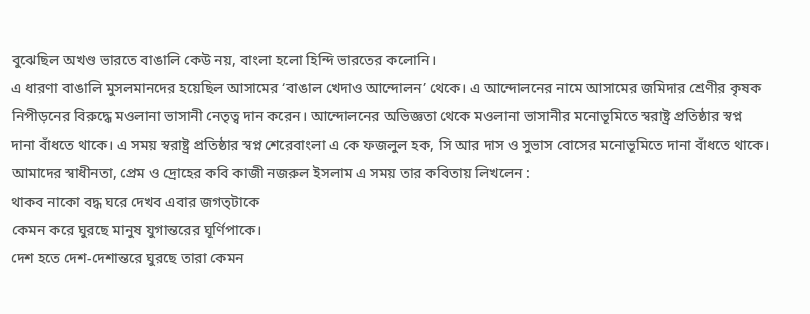বুঝেছিল অখণ্ড ভারতে বাঙালি কেউ নয়, বাংলা হলো হিন্দি ভারতের কলোনি।
এ ধারণা বাঙালি মুসলমানদের হয়েছিল আসামের ‘বাঙাল খেদাও আন্দোলন’ থেকে। এ আন্দোলনের নামে আসামের জমিদার শ্রেণীর কৃষক নিপীড়নের বিরুদ্ধে মওলানা ভাসানী নেতৃত্ব দান করেন। আন্দোলনের অভিজ্ঞতা থেকে মওলানা ভাসানীর মনোভূমিতে স্বরাষ্ট্র প্রতিষ্ঠার স্বপ্ন দানা বাঁধতে থাকে। এ সময় স্বরাষ্ট্র প্রতিষ্ঠার স্বপ্ন শেরেবাংলা এ কে ফজলুল হক, সি আর দাস ও সুভাস বোসের মনোভূমিতে দানা বাঁধতে থাকে।
আমাদের স্বাধীনতা, প্রেম ও দ্রোহের কবি কাজী নজরুল ইসলাম এ সময় তার কবিতায় লিখলেন :
থাকব নাকো বদ্ধ ঘরে দেখব এবার জগত্টাকে
কেমন করে ঘুরছে মানুষ যুগান্তরের ঘূর্ণিপাকে।
দেশ হতে দেশ-দেশান্তরে ঘুরছে তারা কেমন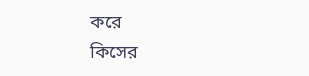করে
কিসের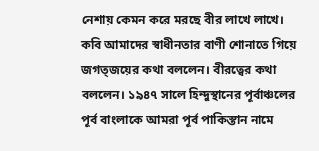নেশায় কেমন করে মরছে বীর লাখে লাখে।
কবি আমাদের স্বাধীনতার বাণী শোনাতে গিয়ে জগত্জয়ের কথা বললেন। বীরত্বের কথা বললেন। ১৯৪৭ সালে হিন্দুস্থানের পূর্বাঞ্চলের পূর্ব বাংলাকে আমরা পূর্ব পাকিস্তান নামে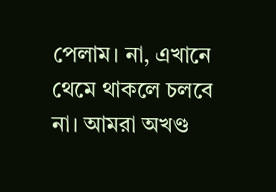পেলাম। না, এখানে থেমে থাকলে চলবে না। আমরা অখণ্ড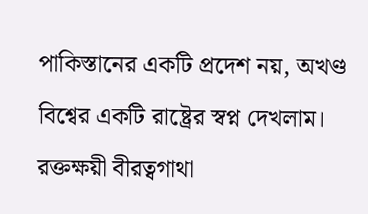পাকিস্তানের একটি প্রদেশ নয়, অখণ্ড বিশ্বের একটি রাষ্ট্রের স্বপ্ন দেখলাম। রক্তক্ষয়ী বীরত্বগাথা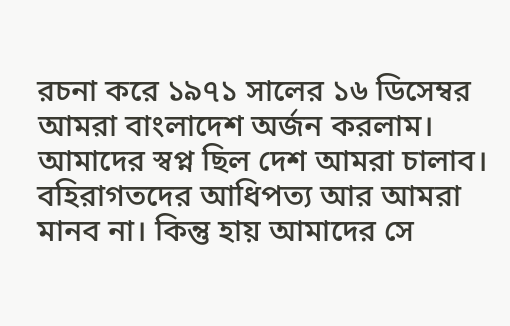রচনা করে ১৯৭১ সালের ১৬ ডিসেম্বর আমরা বাংলাদেশ অর্জন করলাম। আমাদের স্বপ্ন ছিল দেশ আমরা চালাব। বহিরাগতদের আধিপত্য আর আমরা মানব না। কিন্তু হায় আমাদের সে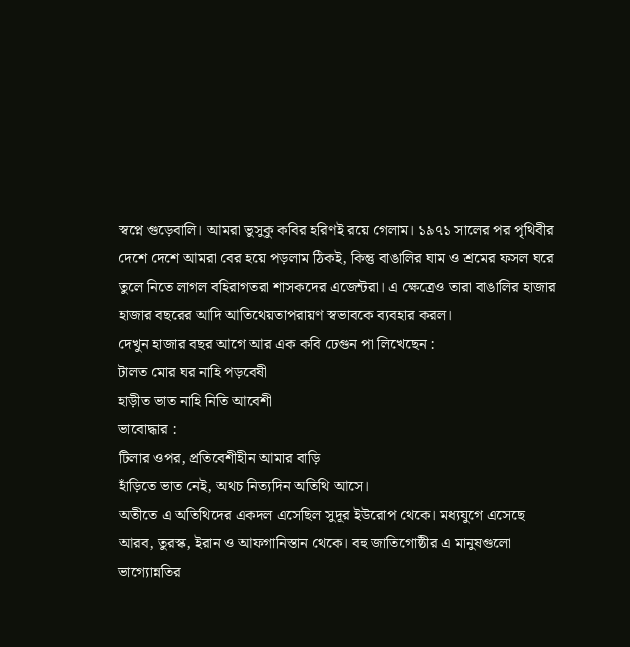স্বপ্নে গুড়েবালি। আমরা ভুসুকু কবির হরিণই রয়ে গেলাম। ১৯৭১ সালের পর পৃথিবীর দেশে দেশে আমরা বের হয়ে পড়লাম ঠিকই, কিন্তু বাঙালির ঘাম ও শ্রমের ফসল ঘরে তুলে নিতে লাগল বহিরাগতরা শাসকদের এজেন্টরা। এ ক্ষেত্রেও তারা বাঙালির হাজার হাজার বছরের আদি আতিথেয়তাপরায়ণ স্বভাবকে ব্যবহার করল।
দেখুন হাজার বছর আগে আর এক কবি ঢেগুন পা লিখেছেন :
টালত মোর ঘর নাহি পড়বেষী
হাড়ীত ভাত নাহি নিতি আবেশী
ভাবোদ্ধার :
টিলার ওপর, প্রতিবেশীহীন আমার বাড়ি
হাঁড়িতে ভাত নেই, অথচ নিত্যদিন অতিথি আসে।
অতীতে এ অতিথিদের একদল এসেছিল সুদূর ইউরোপ থেকে। মধ্যযুগে এসেছে আরব, তুরস্ক, ইরান ও আফগানিস্তান থেকে। বহু জাতিগোষ্ঠীর এ মানুষগুলো ভাগ্যোন্নতির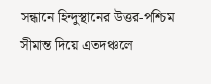সন্ধানে হিন্দুস্থানের উত্তর-পশ্চিম সীমান্ত দিয়ে এতদঞ্চলে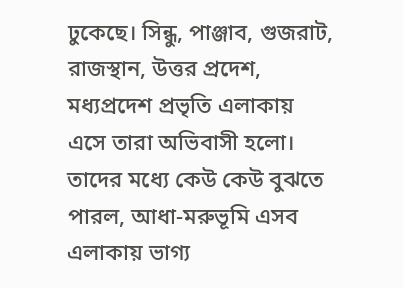ঢুকেছে। সিন্ধু, পাঞ্জাব, গুজরাট, রাজস্থান, উত্তর প্রদেশ, মধ্যপ্রদেশ প্রভৃতি এলাকায় এসে তারা অভিবাসী হলো। তাদের মধ্যে কেউ কেউ বুঝতে পারল, আধা-মরুভূমি এসব এলাকায় ভাগ্য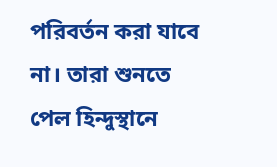পরিবর্তন করা যাবে না। তারা শুনতে পেল হিন্দুস্থানে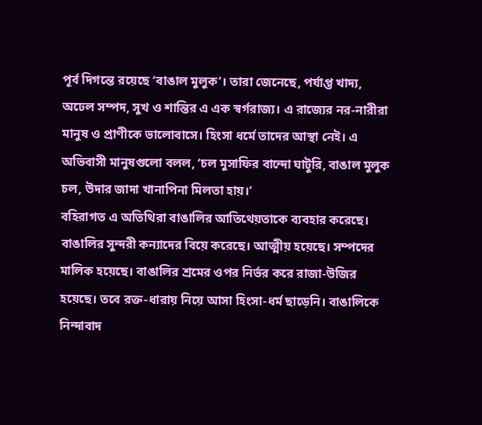পূর্ব দিগন্তে রয়েছে ‘বাঙাল মুলুক’। তারা জেনেছে, পর্যাপ্ত খাদ্য, অঢেল সম্পদ, সুখ ও শান্তির এ এক স্বর্গরাজ্য। এ রাজ্যের নর-নারীরা মানুষ ও প্রাণীকে ভালোবাসে। হিংসা ধর্মে তাদের আস্থা নেই। এ অভিবাসী মানুষগুলো বলল, ‘চল মুসাফির বান্দো ঘাটুরি, বাঙাল মুলুক চল, উদার জাদা খানাপিনা মিলতা হায়।’
বহিরাগত এ অতিথিরা বাঙালির আতিথেয়তাকে ব্যবহার করেছে। বাঙালির সুন্দরী কন্যাদের বিয়ে করেছে। আত্মীয় হয়েছে। সম্পদের মালিক হয়েছে। বাঙালির শ্রমের ওপর নির্ভর করে রাজা-উজির হয়েছে। তবে রক্ত-ধারায় নিয়ে আসা হিংসা-ধর্ম ছাড়েনি। বাঙালিকে নিন্দাবাদ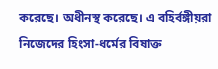করেছে। অধীনস্থ করেছে। এ বহির্বঙ্গীয়রা নিজেদের হিংসা-ধর্মের বিষাক্ত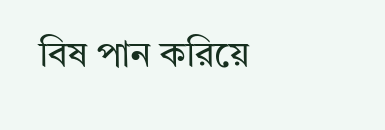বিষ পান করিয়ে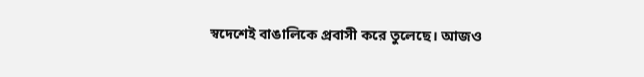স্বদেশেই বাঙালিকে প্রবাসী করে তুলেছে। আজও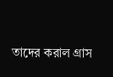তাদের করাল গ্রাস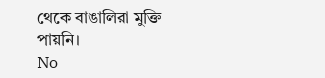থেকে বাঙালিরা মুক্তি পায়নি।
No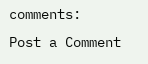comments:
Post a Comment